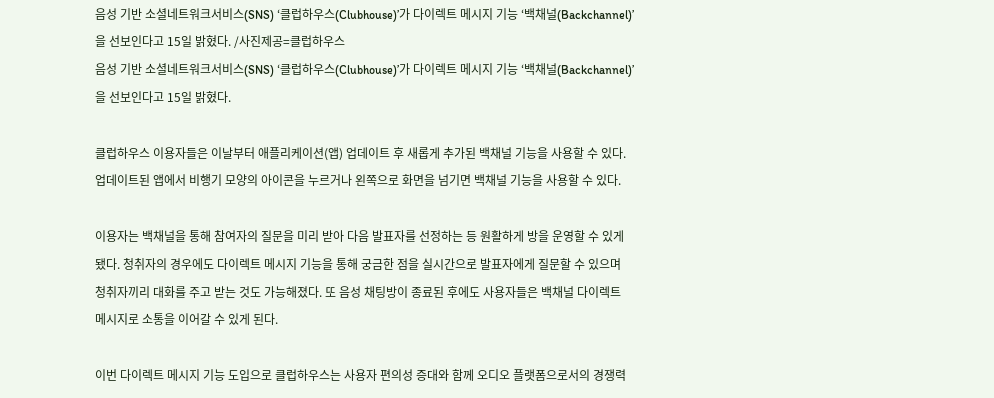음성 기반 소셜네트워크서비스(SNS) ‘클럽하우스(Clubhouse)’가 다이렉트 메시지 기능 ‘백채널(Backchannel)’을 선보인다고 15일 밝혔다. /사진제공=클럽하우스
음성 기반 소셜네트워크서비스(SNS) ‘클럽하우스(Clubhouse)’가 다이렉트 메시지 기능 ‘백채널(Backchannel)’을 선보인다고 15일 밝혔다.

클럽하우스 이용자들은 이날부터 애플리케이션(앱) 업데이트 후 새롭게 추가된 백채널 기능을 사용할 수 있다. 업데이트된 앱에서 비행기 모양의 아이콘을 누르거나 왼쪽으로 화면을 넘기면 백채널 기능을 사용할 수 있다.

이용자는 백채널을 통해 참여자의 질문을 미리 받아 다음 발표자를 선정하는 등 원활하게 방을 운영할 수 있게 됐다. 청취자의 경우에도 다이렉트 메시지 기능을 통해 궁금한 점을 실시간으로 발표자에게 질문할 수 있으며 청취자끼리 대화를 주고 받는 것도 가능해졌다. 또 음성 채팅방이 종료된 후에도 사용자들은 백채널 다이렉트 메시지로 소통을 이어갈 수 있게 된다.

이번 다이렉트 메시지 기능 도입으로 클럽하우스는 사용자 편의성 증대와 함께 오디오 플랫폼으로서의 경쟁력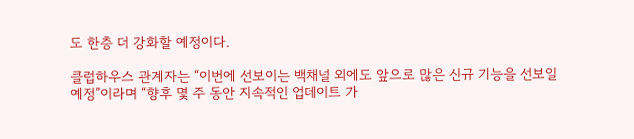도 한층 더 강화할 예정이다.

클럽하우스 관계자는 “이번에 선보이는 백채널 외에도 앞으로 많은 신규 기능을 선보일 예정”이라며 “향후 몇 주 동안 지속적인 업데이트 가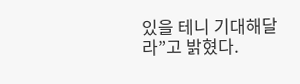있을 테니 기대해달라”고 밝혔다.